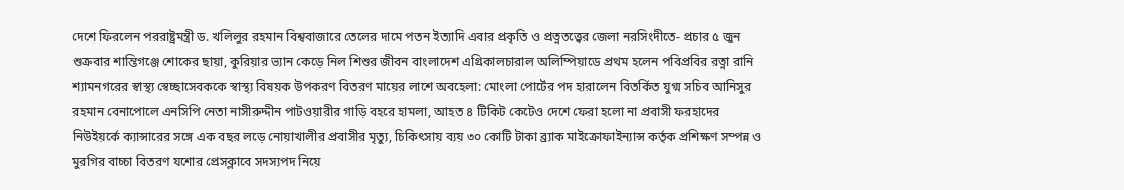দেশে ফিরলেন পররাষ্ট্রমন্ত্রী ড. খলিলুর রহমান বিশ্ববাজারে তেলের দামে পতন ইত্যাদি এবার প্রকৃতি ও প্রত্নতত্ত্বের জেলা নরসিংদীতে- প্রচার ৫ জুন শুক্রবার শান্তিগঞ্জে শোকের ছায়া, কুরিয়ার ভ্যান কেড়ে নিল শিশুর জীবন বাংলাদেশ এগ্রিকালচারাল অলিম্পিয়াডে প্রথম হলেন পবিপ্রবির রত্না রানি শ্যামনগরের স্বাস্থ্য স্বেচ্ছাসেবককে স্বাস্থ্য বিষয়ক উপকরণ বিতরণ মায়ের লাশে অবহেলা: মোংলা পোর্টের পদ হারালেন বিতর্কিত যুগ্ম সচিব আনিসুর রহমান বেনাপোলে এনসিপি নেতা নাসীরুদ্দীন পাটওয়ারীর গাড়ি বহরে হামলা, আহত ৪ টিকিট কেটেও দেশে ফেরা হলো না প্রবাসী ফরহাদের নিউইয়র্কে ক্যান্সারের সঙ্গে এক বছর লড়ে নোয়াখালীর প্রবাসীর মৃত্যু, চিকিৎসায় ব্যয় ৩০ কোটি টাকা ব্র্যাক মাইক্রোফাইন্যান্স কর্তৃক প্রশিক্ষণ সম্পন্ন ও মুরগির বাচ্চা বিতরণ যশোর প্রেসক্লাবে সদস্যপদ নিয়ে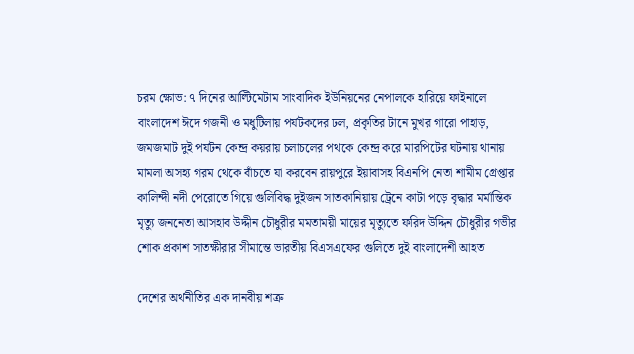চরম ক্ষোভ: ৭ দিনের আল্টিমেটাম সাংবাদিক ইউনিয়নের নেপালকে হারিয়ে ফাইনালে বাংলাদেশ ঈদে গজনী ও মধুটিলায় পর্যটকদের ঢল, প্রকৃতির টানে মুখর গারো পাহাড়, জমজমাট দুই পর্যটন কেন্দ্র কয়রায় চলাচলের পথকে কেন্দ্র করে মারপিটের ঘটনায় থানায় মামলা অসহ্য গরম থেকে বাঁচতে যা করবেন রায়পুরে ইয়াবাসহ বিএনপি নেতা শামীম গ্রেপ্তার কালিন্দী নদী পেরোতে গিয়ে গুলিবিদ্ধ দুইজন সাতকানিয়ায় ট্রেনে কাটা পড়ে বৃদ্ধার মর্মান্তিক মৃত্যু জননেতা আসহাব উদ্দীন চৌধুরীর মমতাময়ী মায়ের মৃত্যুতে ফরিদ উদ্দিন চৌধুরীর গভীর শোক প্রকাশ সাতক্ষীরার সীমান্তে ভারতীয় বিএসএফের গুলিতে দুই বাংলাদেশী আহত

দেশের অর্থনীতির এক দানবীয় শত্রু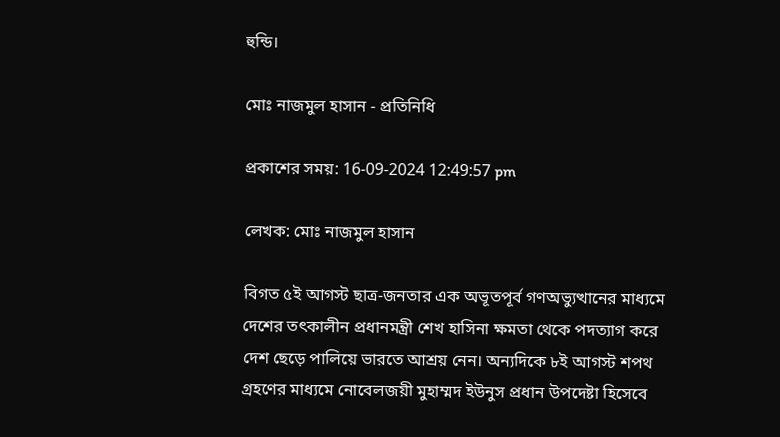হুন্ডি।

মোঃ নাজমুল হাসান - প্রতিনিধি

প্রকাশের সময়: 16-09-2024 12:49:57 pm

লেখক: মোঃ নাজমুল হাসান

বিগত ৫ই আগস্ট ছাত্র-জনতার এক অভূতপূর্ব গণঅভ্যুত্থানের মাধ্যমে দেশের তৎকালীন প্রধানমন্ত্রী শেখ হাসিনা ক্ষমতা থেকে পদত্যাগ করে দেশ ছেড়ে পালিয়ে ভারতে আশ্রয় নেন। অন্যদিকে ৮ই আগস্ট শপথ গ্রহণের মাধ্যমে নোবেলজয়ী মুহাম্মদ ইউনুস প্রধান উপদেষ্টা হিসেবে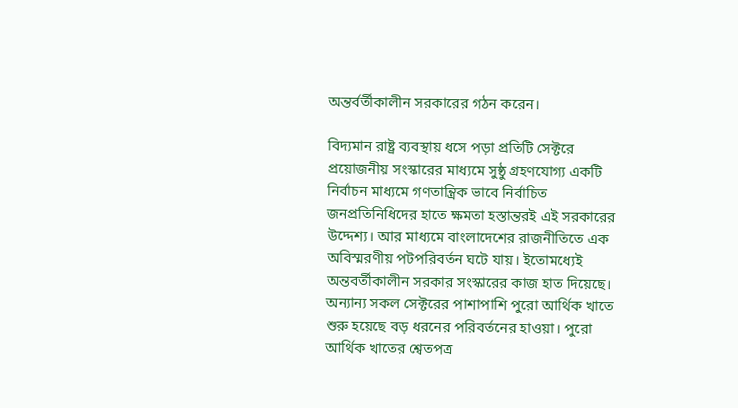অন্তর্বর্তীকালীন সরকারের গঠন করেন।

বিদ্যমান রাষ্ট্র ব্যবস্থায় ধসে পড়া প্রতিটি সেক্টরে প্রয়োজনীয় সংস্কারের মাধ্যমে সুষ্ঠু গ্রহণযোগ্য একটি নির্বাচন মাধ্যমে গণতান্ত্রিক ভাবে নির্বাচিত জনপ্রতিনিধিদের হাতে ক্ষমতা হস্তান্তরই এই সরকারের উদ্দেশ্য। আর মাধ্যমে বাংলাদেশের রাজনীতিতে এক অবিস্মরণীয় পটপরিবর্তন ঘটে যায়। ইতোমধ্যেই অন্তবর্তীকালীন সরকার সংস্কারের কাজ হাত দিয়েছে। অন্যান্য সকল সেক্টরের পাশাপাশি পুরো আর্থিক খাতে শুরু হয়েছে বড় ধরনের পরিবর্তনের হাওয়া। পুরো আর্থিক খাতের শ্বেতপত্র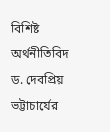বিশিষ্ট অর্থনীতিবিদ ড. দেবপ্রিয় ভট্টাচার্যের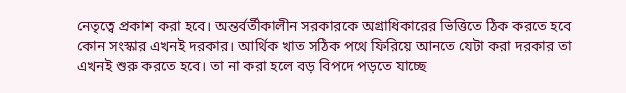নেতৃত্বে প্রকাশ করা হবে। অন্তর্বর্তীকালীন সরকারকে অগ্রাধিকারের ভিত্তিতে ঠিক করতে হবে কোন সংস্কার এখনই দরকার। আর্থিক খাত সঠিক পথে ফিরিয়ে আনতে যেটা করা দরকার তা এখনই শুরু করতে হবে। তা না করা হলে বড় বিপদে পড়তে যাচ্ছে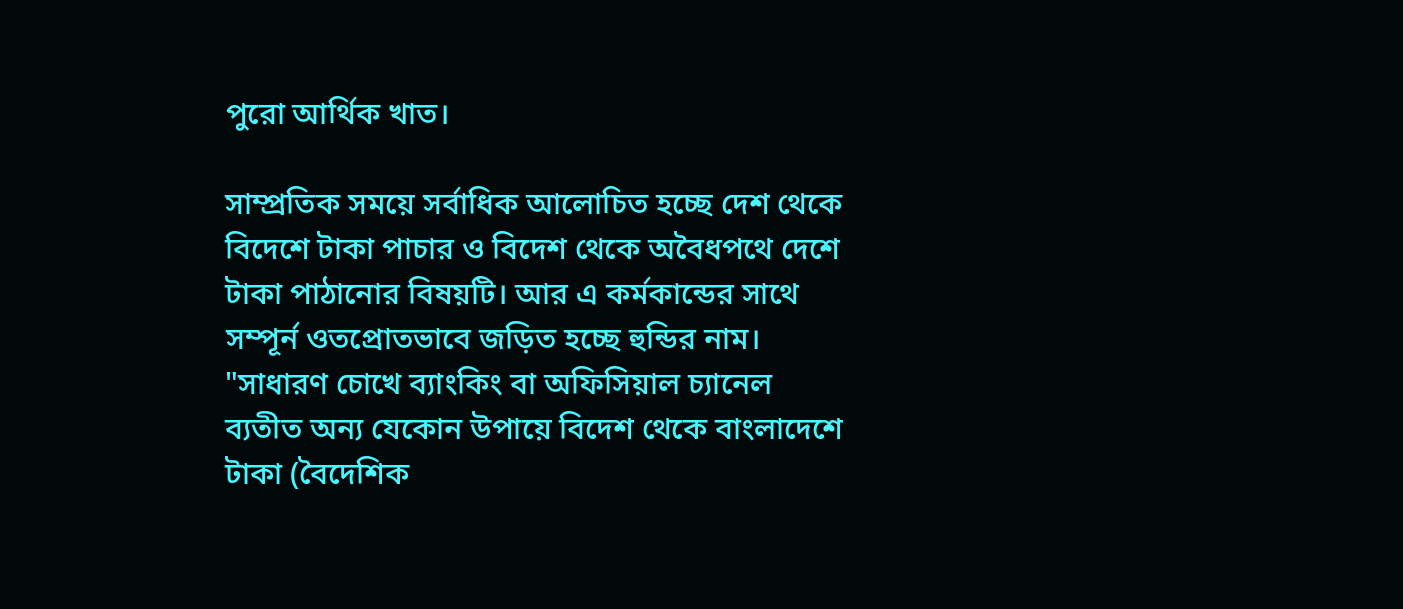পুরো আর্থিক খাত।

সাম্প্রতিক সময়ে সর্বাধিক আলোচিত হচ্ছে দেশ থেকে বিদেশে টাকা পাচার ও বিদেশ থেকে অবৈধপথে দেশে টাকা পাঠানোর বিষয়টি। আর এ কর্মকান্ডের সাথে সম্পূর্ন ওতপ্রোতভাবে জড়িত হচ্ছে হুন্ডির নাম। "সাধারণ চোখে ব্যাংকিং বা অফিসিয়াল চ্যানেল ব্যতীত অন্য যেকোন উপায়ে বিদেশ থেকে বাংলাদেশে টাকা (বৈদেশিক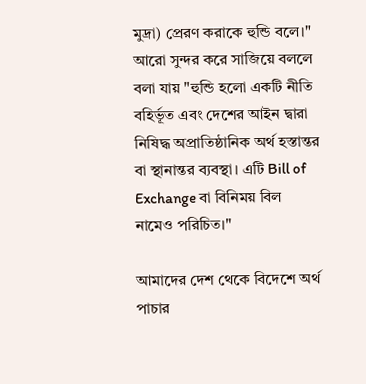মুদ্রা) প্রেরণ করাকে হুন্ডি বলে।" আরো সুন্দর করে সাজিয়ে বললে বলা যায় "হুন্ডি হলো একটি নীতি বহির্ভূত এবং দেশের আইন দ্বারা নিষিদ্ধ অপ্রাতিষ্ঠানিক অর্থ হস্তান্তর বা স্থানান্তর ব্যবস্থা। এটি Bill of Exchange বা বিনিময় বিল নামেও পরিচিত।"

আমাদের দেশ থেকে বিদেশে অর্থ পাচার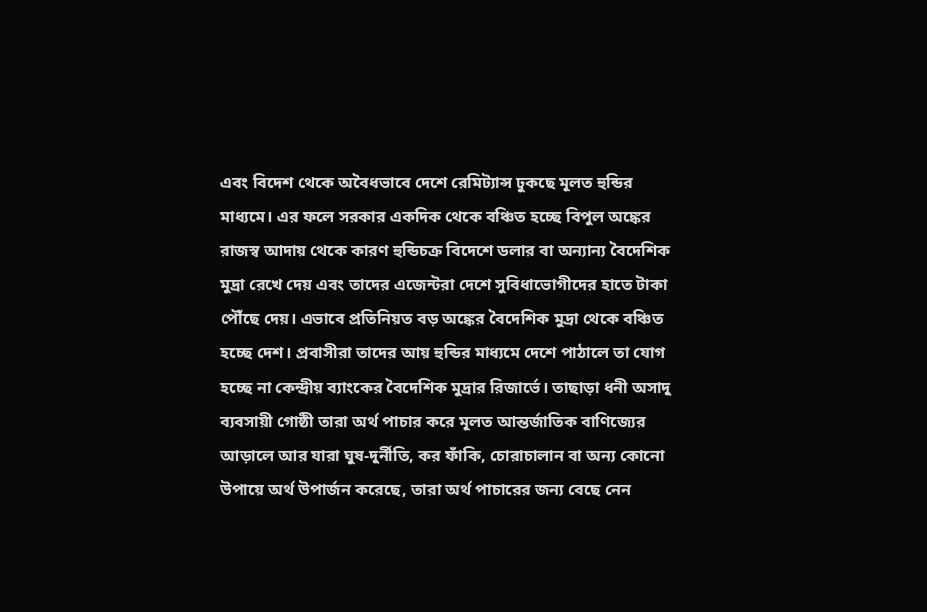এবং বিদেশ থেকে অবৈধভাবে দেশে রেমিট্যান্স ঢুকছে মূলত হুন্ডির মাধ্যমে। এর ফলে সরকার একদিক থেকে বঞ্চিত হচ্ছে বিপুল অঙ্কের রাজস্ব আদায় থেকে কারণ হুন্ডিচক্র বিদেশে ডলার বা অন্যান্য বৈদেশিক মুদ্রা রেখে দেয় এবং তাদের এজেন্টরা দেশে সুবিধাভোগীদের হাতে টাকা পৌঁছে দেয়। এভাবে প্রতিনিয়ত বড় অঙ্কের বৈদেশিক মুদ্রা থেকে বঞ্চিত হচ্ছে দেশ। প্রবাসীরা তাদের আয় হুন্ডির মাধ্যমে দেশে পাঠালে তা যোগ হচ্ছে না কেন্দ্রীয় ব্যাংকের বৈদেশিক মুদ্রার রিজার্ভে। তাছাড়া ধনী অসাদু ব্যবসায়ী গোষ্ঠী তারা অর্থ পাচার করে মূলত আন্তর্জাতিক বাণিজ্যের আড়ালে আর যারা ঘুষ-দুর্নীতি, কর ফাঁকি, চোরাচালান বা অন্য কোনো উপায়ে অর্থ উপার্জন করেছে, তারা অর্থ পাচারের জন্য বেছে নেন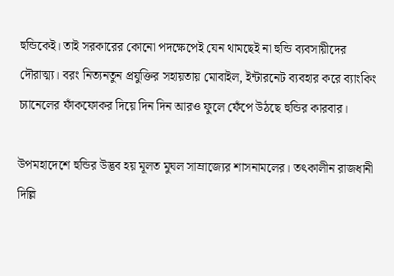হুন্ডিকেই। তাই সরকারের কোনো পদক্ষেপেই যেন থামছেই না হুন্ডি ব্যবসায়ীদের দৌরাত্ম্য। বরং নিত্যনতুন প্রযুক্তির সহায়তায় মোবাইল, ইন্টারনেট ব্যবহার করে ব্যাংকিং চ্যানেলের ফাঁকফোকর দিয়ে দিন দিন আরও ফুলে ফেঁপে উঠছে হুন্ডির কারবার।

উপমহাদেশে হুন্ডির উদ্ভব হয় মূলত মুঘল সাম্রাজ্যের শাসনামলের। তৎকালীন রাজধানী দিল্লি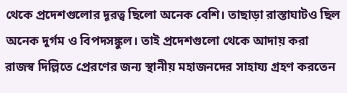থেকে প্রদেশগুলোর দূরত্ব ছিলো অনেক বেশি। তাছাড়া রাস্তাঘাটও ছিল অনেক দুর্গম ও বিপদসঙ্কুল। তাই প্রদেশগুলো থেকে আদায় করা রাজস্ব দিল্লিতে প্রেরণের জন্য স্থানীয় মহাজনদের সাহায্য গ্রহণ করতেন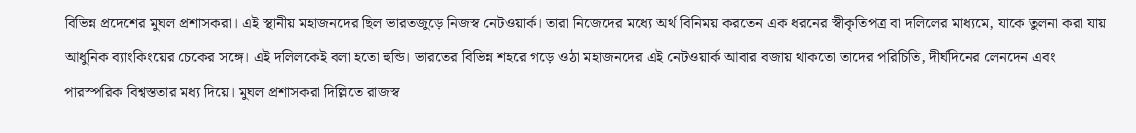বিভিন্ন প্রদেশের মুঘল প্রশাসকরা। এই স্থানীয় মহাজনদের ছিল ভারতজুড়ে নিজস্ব নেটওয়ার্ক। তারা নিজেদের মধ্যে অর্থ বিনিময় করতেন এক ধরনের স্বীকৃতিপত্র বা দলিলের মাধ্যমে, যাকে তুলনা করা যায় আধুনিক ব্যাংকিংয়ের চেকের সঙ্গে। এই দলিলকেই বলা হতো হুন্ডি। ভারতের বিভিন্ন শহরে গড়ে ওঠা মহাজনদের এই নেটওয়ার্ক আবার বজায় থাকতো তাদের পরিচিতি, দীর্ঘদিনের লেনদেন এবং পারস্পরিক বিশ্বস্ততার মধ্য দিয়ে। মুঘল প্রশাসকরা দিল্লিতে রাজস্ব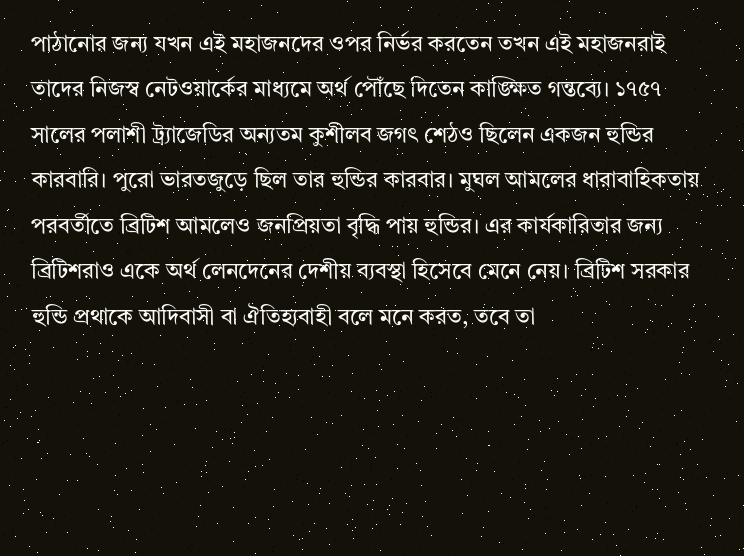পাঠানোর জন্য যখন এই মহাজনদের ওপর নির্ভর করতেন তখন এই মহাজনরাই তাদের নিজস্ব নেটওয়ার্কের মাধ্যমে অর্থ পৌঁছে দিতেন কাঙ্ক্ষিত গন্তব্যে। ১৭৫৭ সালের পলাশী ট্র্যাজেডির অন্যতম কুশীলব জগৎ শেঠও ছিলেন একজন হুন্ডির কারবারি। পুরো ভারতজুড়ে ছিল তার হুন্ডির কারবার। মুঘল আমলের ধারাবাহিকতায় পরবর্তীতে ব্রিটিশ আমলেও জনপ্রিয়তা বৃদ্ধি পায় হুন্ডির। এর কার্যকারিতার জন্য ব্রিটিশরাও একে অর্থ লেনদেনের দেশীয় ব্যবস্থা হিসেবে মেনে নেয়। ব্রিটিশ সরকার হুন্ডি প্রথাকে আদিবাসী বা ঐতিহ্যবাহী বলে মনে করত, তবে তা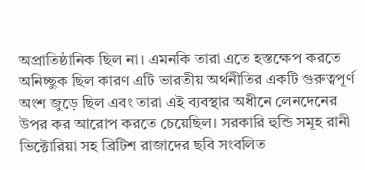অপ্রাতিষ্ঠানিক ছিল না। এমনকি তারা এতে হস্তক্ষেপ করতে অনিচ্ছুক ছিল কারণ এটি ভারতীয় অর্থনীতির একটি গুরুত্বপূর্ণ অংশ জুড়ে ছিল এবং তারা এই ব্যবস্থার অধীনে লেনদেনের উপর কর আরোপ করতে চেয়েছিল। সরকারি হুন্ডি সমূহ রানী ভিক্টোরিয়া সহ ব্রিটিশ রাজাদের ছবি সংবলিত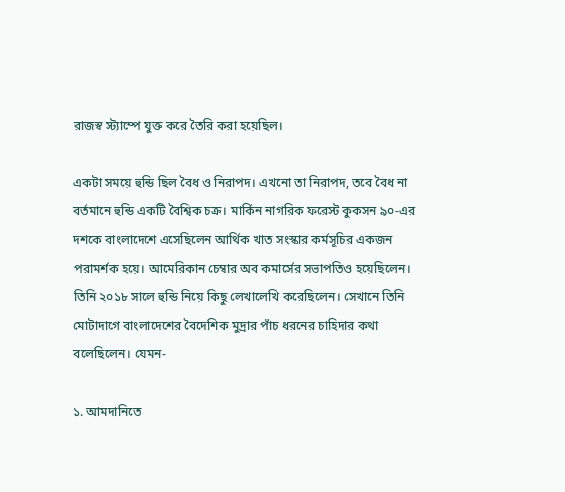রাজস্ব স্ট্যাম্পে যুক্ত করে তৈরি করা হয়েছিল।

একটা সময়ে হুন্ডি ছিল বৈধ ও নিরাপদ। এখনো তা নিরাপদ, তবে বৈধ না বর্তমানে হুন্ডি একটি বৈশ্বিক চক্র। মার্কিন নাগরিক ফরেস্ট কুকসন ৯০-এর দশকে বাংলাদেশে এসেছিলেন আর্থিক খাত সংস্কার কর্মসূচির একজন পরামর্শক হয়ে। আমেরিকান চেম্বার অব কমার্সের সভাপতিও হয়েছিলেন। তিনি ২০১৮ সালে হুন্ডি নিয়ে কিছু লেখালেখি করেছিলেন। সেখানে তিনি মোটাদাগে বাংলাদেশের বৈদেশিক মুদ্রার পাঁচ ধরনের চাহিদার কথা বলেছিলেন। যেমন-

১. আমদানিতে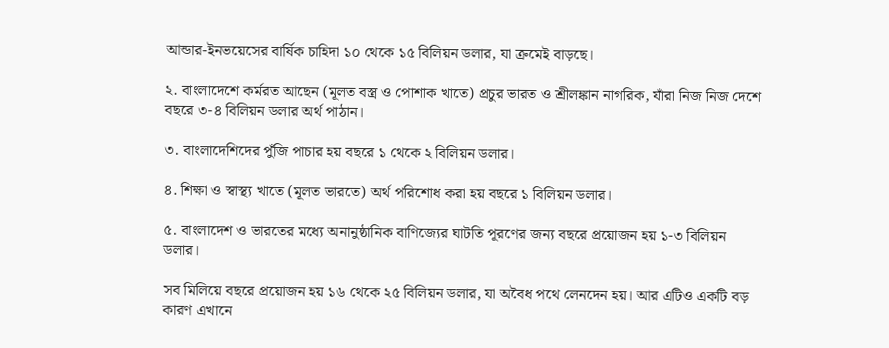আন্ডার-ইনভয়েসের বার্ষিক চাহিদা ১০ থেকে ১৫ বিলিয়ন ডলার, যা ক্রমেই বাড়ছে।

২. বাংলাদেশে কর্মরত আছেন (মূলত বস্ত্র ও পোশাক খাতে) প্রচুর ভারত ও শ্রীলঙ্কান নাগরিক, যাঁরা নিজ নিজ দেশে বছরে ৩-৪ বিলিয়ন ডলার অর্থ পাঠান।

৩. বাংলাদেশিদের পুঁজি পাচার হয় বছরে ১ থেকে ২ বিলিয়ন ডলার।

৪. শিক্ষা ও স্বাস্থ্য খাতে (মূলত ভারতে) অর্থ পরিশোধ করা হয় বছরে ১ বিলিয়ন ডলার।

৫. বাংলাদেশ ও ভারতের মধ্যে অনানুষ্ঠানিক বাণিজ্যের ঘাটতি পূরণের জন্য বছরে প্রয়োজন হয় ১-৩ বিলিয়ন ডলার।

সব মিলিয়ে বছরে প্রয়োজন হয় ১৬ থেকে ২৫ বিলিয়ন ডলার, যা অবৈধ পথে লেনদেন হয়। আর এটিও একটি বড় কারণ এখানে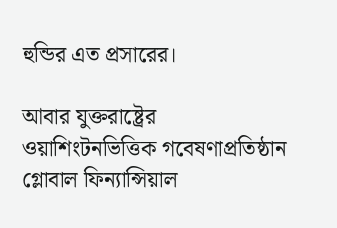হুন্ডির এত প্রসারের।

আবার যুক্তরাষ্ট্রের ওয়াশিংটনভিত্তিক গবেষণাপ্রতিষ্ঠান গ্লোবাল ফিন্যান্সিয়াল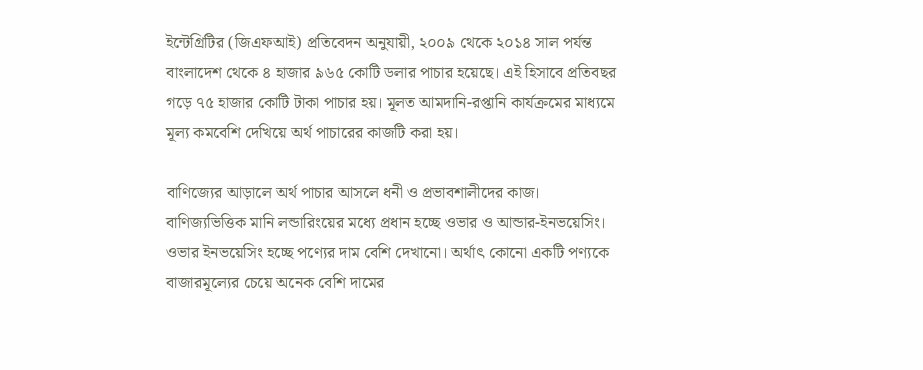ইন্টেগ্রিটির (জিএফআই) প্রতিবেদন অনুযায়ী, ২০০৯ থেকে ২০১৪ সাল পর্যন্ত বাংলাদেশ থেকে ৪ হাজার ৯৬৫ কোটি ডলার পাচার হয়েছে। এই হিসাবে প্রতিবছর গড়ে ৭৫ হাজার কোটি টাকা পাচার হয়। মূলত আমদানি-রপ্তানি কার্যক্রমের মাধ্যমে মূল্য কমবেশি দেখিয়ে অর্থ পাচারের কাজটি করা হয়।

বাণিজ্যের আড়ালে অর্থ পাচার আসলে ধনী ও প্রভাবশালীদের কাজ। বাণিজ্যভিত্তিক মানি লন্ডারিংয়ের মধ্যে প্রধান হচ্ছে ওভার ও আন্ডার-ইনভয়েসিং। ওভার ইনভয়েসিং হচ্ছে পণ্যের দাম বেশি দেখানো। অর্থাৎ কোনো একটি পণ্যকে বাজারমূল্যের চেয়ে অনেক বেশি দামের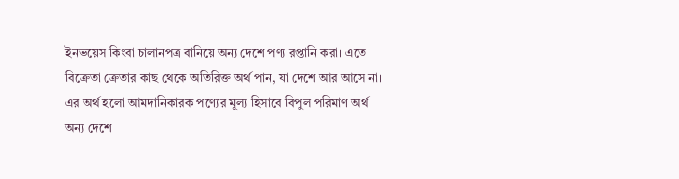ইনভয়েস কিংবা চালানপত্র বানিয়ে অন্য দেশে পণ্য রপ্তানি করা। এতে বিক্রেতা ক্রেতার কাছ থেকে অতিরিক্ত অর্থ পান, যা দেশে আর আসে না। এর অর্থ হলো আমদানিকারক পণ্যের মূল্য হিসাবে বিপুল পরিমাণ অর্থ অন্য দেশে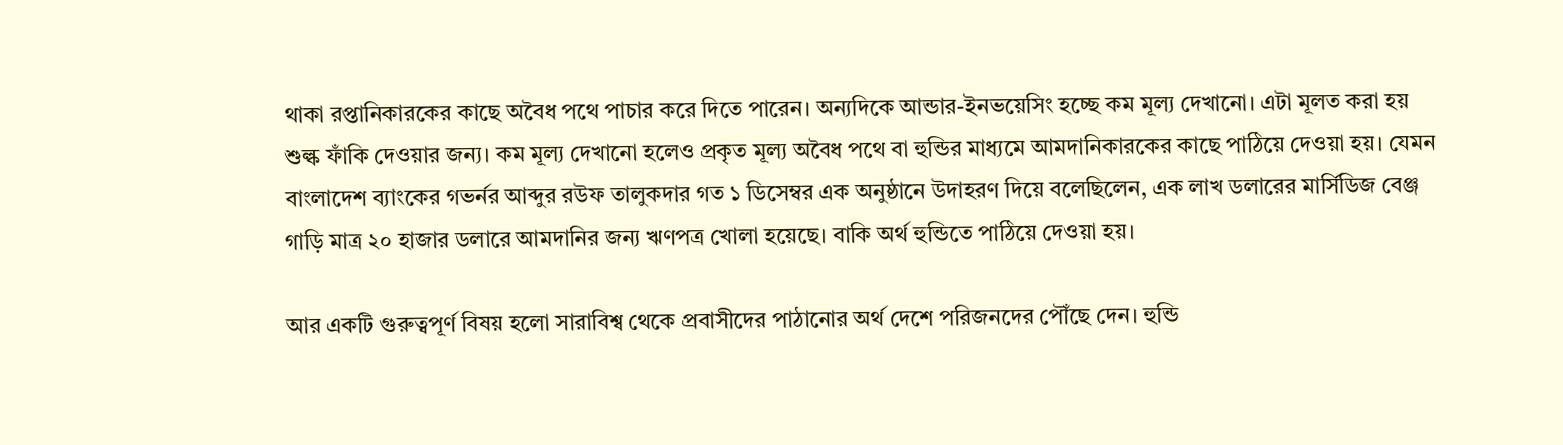থাকা রপ্তানিকারকের কাছে অবৈধ পথে পাচার করে দিতে পারেন। অন্যদিকে আন্ডার-ইনভয়েসিং হচ্ছে কম মূল্য দেখানো। এটা মূলত করা হয় শুল্ক ফাঁকি দেওয়ার জন্য। কম মূল্য দেখানো হলেও প্রকৃত মূল্য অবৈধ পথে বা হুন্ডির মাধ্যমে আমদানিকারকের কাছে পাঠিয়ে দেওয়া হয়। যেমন বাংলাদেশ ব্যাংকের গভর্নর আব্দুর রউফ তালুকদার গত ১ ডিসেম্বর এক অনুষ্ঠানে উদাহরণ দিয়ে বলেছিলেন, এক লাখ ডলারের মার্সিডিজ বেঞ্জ গাড়ি মাত্র ২০ হাজার ডলারে আমদানির জন্য ঋণপত্র খোলা হয়েছে। বাকি অর্থ হুন্ডিতে পাঠিয়ে দেওয়া হয়।

আর একটি গুরুত্বপূর্ণ বিষয় হলো সারাবিশ্ব থেকে প্রবাসীদের পাঠানোর অর্থ দেশে পরিজনদের পৌঁছে দেন। হুন্ডি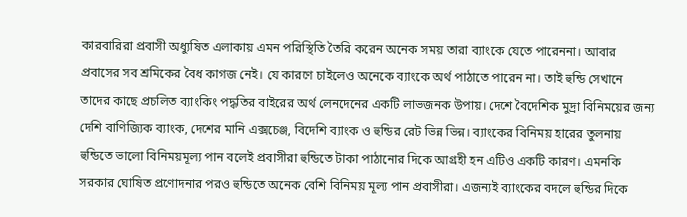কারবারিরা প্রবাসী অধ্যুষিত এলাকায় এমন পরিস্থিতি তৈরি করেন অনেক সময় তারা ব্যাংকে যেতে পারেননা। আবার প্রবাসের সব শ্রমিকের বৈধ কাগজ নেই। যে কারণে চাইলেও অনেকে ব্যাংকে অর্থ পাঠাতে পারেন না। তাই হুন্ডি সেখানে তাদের কাছে প্রচলিত ব্যাংকিং পদ্ধতির বাইরের অর্থ লেনদেনের একটি লাভজনক উপায়। দেশে বৈদেশিক মুদ্রা বিনিময়ের জন্য দেশি বাণিজ্যিক ব্যাংক, দেশের মানি এক্সচেঞ্জ, বিদেশি ব্যাংক ও হুন্ডির রেট ভিন্ন ভিন্ন। ব্যাংকের বিনিময় হারের তুলনায় হুন্ডিতে ভালো বিনিময়মূল্য পান বলেই প্রবাসীরা হুন্ডিতে টাকা পাঠানোর দিকে আগ্রহী হন এটিও একটি কারণ। এমনকি সরকার ঘোষিত প্রণোদনার পরও হুন্ডিতে অনেক বেশি বিনিময় মূল্য পান প্রবাসীরা। এজন্যই ব্যাংকের বদলে হুন্ডির দিকে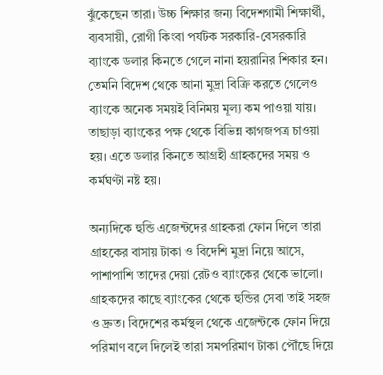ঝুঁকেছেন তারা। উচ্চ শিক্ষার জন্য বিদেশগামী শিক্ষার্থী, ব্যবসায়ী, রোগী কিংবা পর্যটক সরকারি-বেসরকারি ব্যাংকে ডলার কিনতে গেলে নানা হয়রানির শিকার হন। তেমনি বিদেশ থেকে আনা মুদ্রা বিক্রি করতে গেলেও ব্যাংকে অনেক সময়ই বিনিময় মূল্য কম পাওয়া যায়। তাছাড়া ব্যাংকের পক্ষ থেকে বিভিন্ন কাগজপত্র চাওয়া হয়। এতে ডলার কিনতে আগ্রহী গ্রাহকদের সময় ও কর্মঘণ্টা নষ্ট হয়।

অন্যদিকে হুন্ডি এজেন্টদের গ্রাহকরা ফোন দিলে তারা গ্রাহকের বাসায় টাকা ও বিদেশি মুদ্রা নিয়ে আসে, পাশাপাশি তাদের দেয়া রেটও ব্যাংকের থেকে ভালো। গ্রাহকদের কাছে ব্যাংকের থেকে হুন্ডির সেবা তাই সহজ ও দ্রুত। বিদেশের কর্মস্থল থেকে এজেন্টকে ফোন দিয়ে পরিমাণ বলে দিলেই তারা সমপরিমাণ টাকা পৌঁছে দিয়ে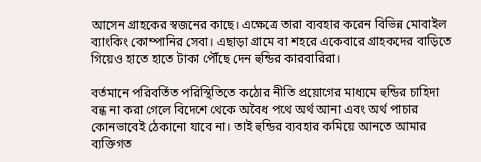আসেন গ্রাহকের স্বজনের কাছে। এক্ষেত্রে তারা ব্যবহার করেন বিভিন্ন মোবাইল ব্যাংকিং কোম্পানির সেবা। এছাড়া গ্রামে বা শহরে একেবারে গ্রাহকদের বাড়িতে গিয়েও হাতে হাতে টাকা পৌঁছে দেন হুন্ডির কারবারিরা।

বর্তমানে পরিবর্তিত পরিস্থিতিতে কঠোর নীতি প্রয়োগের মাধ্যমে হুন্ডির চাহিদা বন্ধ না করা গেলে বিদেশে থেকে অবৈধ পথে অর্থ আনা এবং অর্থ পাচার কোনভাবেই ঠেকানো যাবে না। তাই হুন্ডির ব্যবহার কমিয়ে আনতে আমার ব্যক্তিগত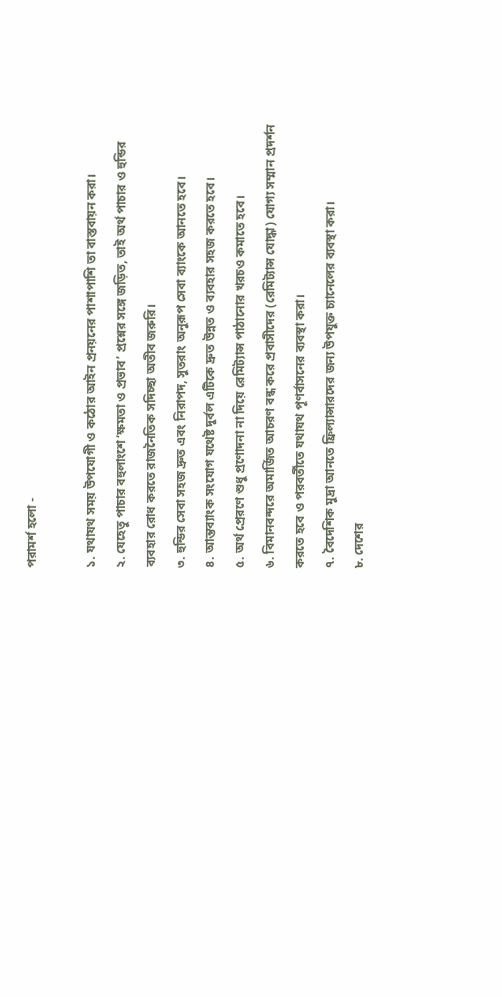পরামর্শ হলো -

১. যথাযথ সময় উপযোগী ও কঠোর আইন প্রনয়নের পাশাপাশি তা বাস্তবায়ন করা।
২. যেহেতু পাচার বহুলাংশে ‘ক্ষমতা ও প্রভাব’ প্রশ্নের সঙ্গে জড়িত, তাই অর্থ পাচার ও হুন্ডির ব্যবহার রোধ করতে রাজনৈতিক সদিচ্ছা অতীব জরুরি।
৩. হুন্ডির সেবা সহজ দ্রুত এবং নিরাপদ, সুতরাং অনুরূপ সেবা ব্যাংকে আনতে হবে।
৪. আন্তব্যাংক সংযোগ যথেষ্ট দুর্বল এটিকে দ্রুত উন্নত ও ব্যবহার সহজ করতে হবে।
৫. অর্থ প্রেরণে শুধু প্রণোদনা না দিয়ে রেমিট্যান্স পাঠানোর খরচও কমাতে হবে।
৬. বিমানবন্দরে অমার্জিত আচরণ বন্ধ করে প্রবাসীদের (রেমিট্যান্স যোদ্ধা) যোগ্য সম্মান প্রদর্শন করতে হবে ও পরবর্তীতে যথাযথ পূণর্বাসনের ব্যবস্থা করা।
৭. বৈদেশিক মুদ্রা আনতে ফ্রিল্যান্সারদের জন্য উপযুক্ত চ্যানেলের ব্যবস্থা করা।
৮. দেশের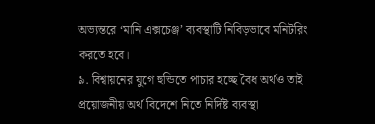অভ্যন্তরে ‘মানি এক্সচেঞ্জ’ ব্যবস্থাটি নিবিড়ভাবে মনিটরিং করতে হবে।
৯. বিশ্বায়নের যুগে হুন্ডিতে পাচার হচ্ছে বৈধ অর্থও তাই প্রয়োজনীয় অর্থ বিদেশে নিতে নির্দিষ্ট ব্যবস্থা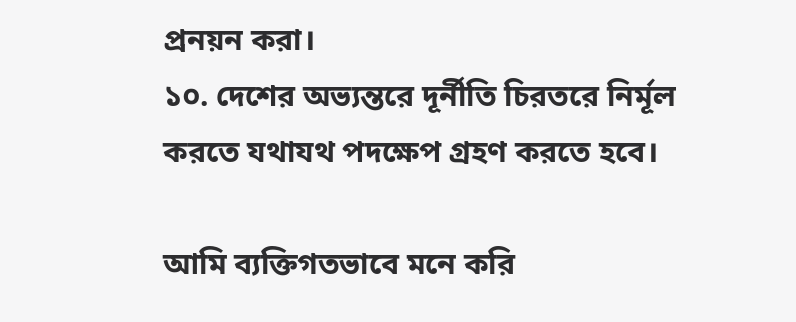প্রনয়ন করা।
১০. দেশের অভ্যন্তরে দূর্নীতি চিরতরে নির্মূল করতে যথাযথ পদক্ষেপ গ্রহণ করতে হবে।

আমি ব্যক্তিগতভাবে মনে করি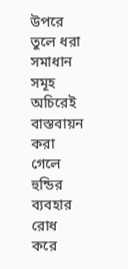উপরে তুলে ধরা সমাধান সমূহ অচিরেই বাস্তবায়ন করা গেলে হুন্ডির ব্যবহার রোধ করে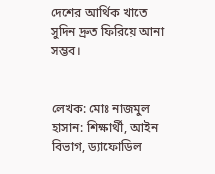দেশের আর্থিক খাতে সুদিন দ্রুত ফিরিয়ে আনা সম্ভব।


লেখক: মোঃ নাজমুল হাসান: শিক্ষার্থী, আইন বিভাগ, ড্যাফোডিল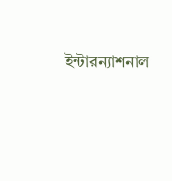ইন্টারন্যাশনাল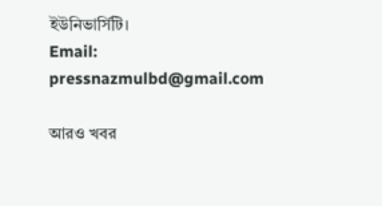ইউনিভার্সিটি।
Email: pressnazmulbd@gmail.com

আরও খবর